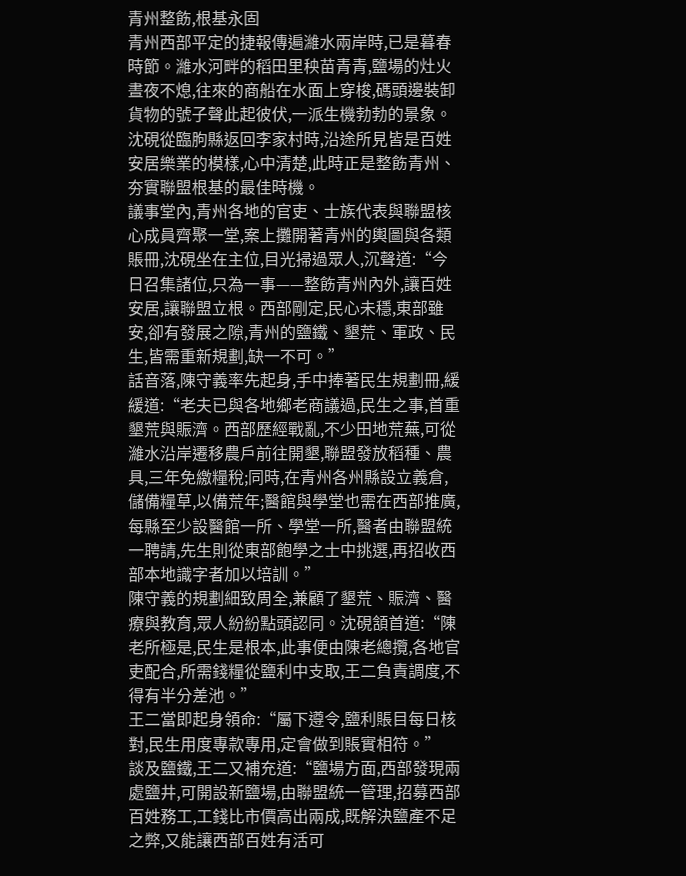青州整飭,根基永固
青州西部平定的捷報傳遍濰水兩岸時,已是暮春時節。濰水河畔的稻田里秧苗青青,鹽場的灶火晝夜不熄,往來的商船在水面上穿梭,碼頭邊裝卸貨物的號子聲此起彼伏,一派生機勃勃的景象。沈硯從臨朐縣返回李家村時,沿途所見皆是百姓安居樂業的模樣,心中清楚,此時正是整飭青州、夯實聯盟根基的最佳時機。
議事堂內,青州各地的官吏、士族代表與聯盟核心成員齊聚一堂,案上攤開著青州的輿圖與各類賬冊,沈硯坐在主位,目光掃過眾人,沉聲道:“今日召集諸位,只為一事——整飭青州內外,讓百姓安居,讓聯盟立根。西部剛定,民心未穩,東部雖安,卻有發展之隙,青州的鹽鐵、墾荒、軍政、民生,皆需重新規劃,缺一不可。”
話音落,陳守義率先起身,手中捧著民生規劃冊,緩緩道:“老夫已與各地鄉老商議過,民生之事,首重墾荒與賑濟。西部歷經戰亂,不少田地荒蕪,可從濰水沿岸遷移農戶前往開墾,聯盟發放稻種、農具,三年免繳糧稅;同時,在青州各州縣設立義倉,儲備糧草,以備荒年;醫館與學堂也需在西部推廣,每縣至少設醫館一所、學堂一所,醫者由聯盟統一聘請,先生則從東部飽學之士中挑選,再招收西部本地識字者加以培訓。”
陳守義的規劃細致周全,兼顧了墾荒、賑濟、醫療與教育,眾人紛紛點頭認同。沈硯頷首道:“陳老所極是,民生是根本,此事便由陳老總攬,各地官吏配合,所需錢糧從鹽利中支取,王二負責調度,不得有半分差池。”
王二當即起身領命:“屬下遵令,鹽利賬目每日核對,民生用度專款專用,定會做到賬實相符。”
談及鹽鐵,王二又補充道:“鹽場方面,西部發現兩處鹽井,可開設新鹽場,由聯盟統一管理,招募西部百姓務工,工錢比市價高出兩成,既解決鹽產不足之弊,又能讓西部百姓有活可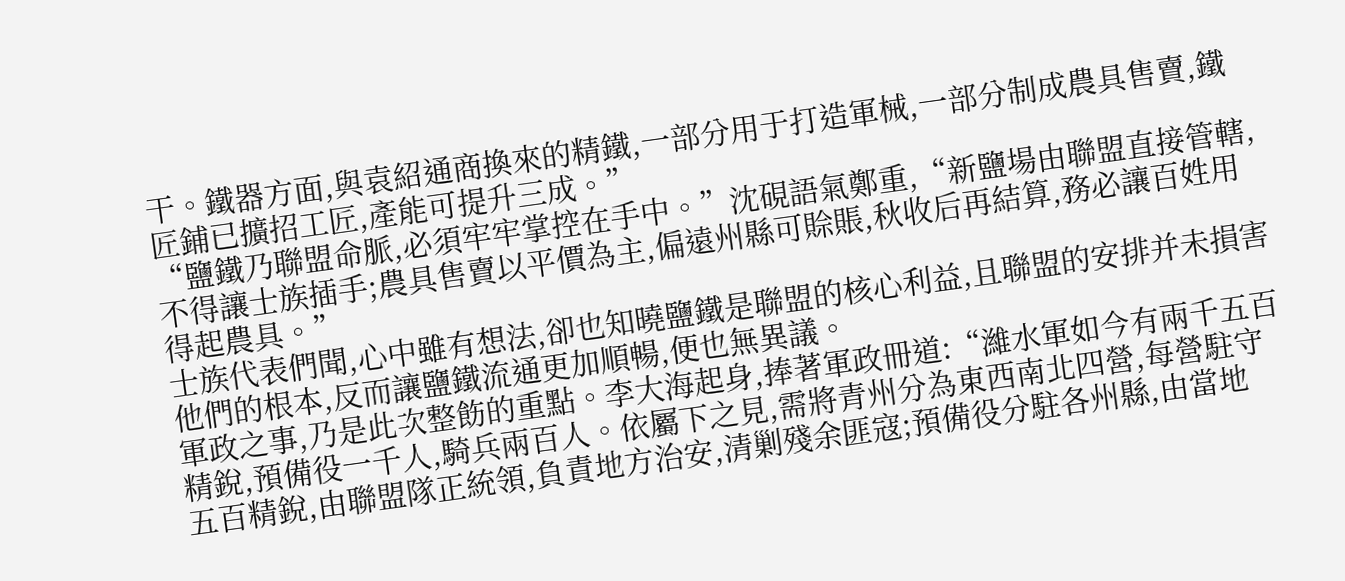干。鐵器方面,與袁紹通商換來的精鐵,一部分用于打造軍械,一部分制成農具售賣,鐵匠鋪已擴招工匠,產能可提升三成。”
“鹽鐵乃聯盟命脈,必須牢牢掌控在手中。”沈硯語氣鄭重,“新鹽場由聯盟直接管轄,不得讓士族插手;農具售賣以平價為主,偏遠州縣可賒賬,秋收后再結算,務必讓百姓用得起農具。”
士族代表們聞,心中雖有想法,卻也知曉鹽鐵是聯盟的核心利益,且聯盟的安排并未損害他們的根本,反而讓鹽鐵流通更加順暢,便也無異議。
軍政之事,乃是此次整飭的重點。李大海起身,捧著軍政冊道:“濰水軍如今有兩千五百精銳,預備役一千人,騎兵兩百人。依屬下之見,需將青州分為東西南北四營,每營駐守五百精銳,由聯盟隊正統領,負責地方治安,清剿殘余匪寇;預備役分駐各州縣,由當地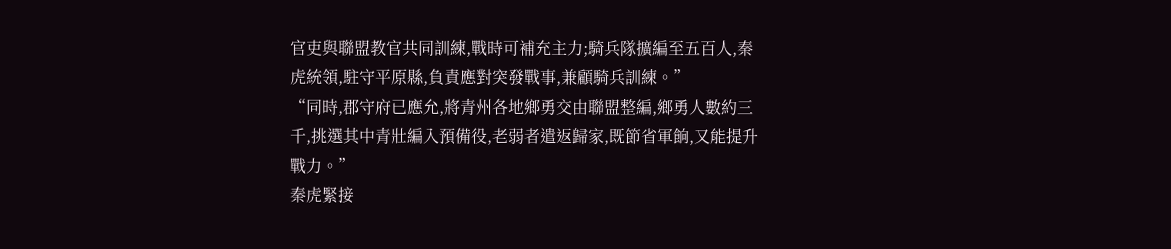官吏與聯盟教官共同訓練,戰時可補充主力;騎兵隊擴編至五百人,秦虎統領,駐守平原縣,負責應對突發戰事,兼顧騎兵訓練。”
“同時,郡守府已應允,將青州各地鄉勇交由聯盟整編,鄉勇人數約三千,挑選其中青壯編入預備役,老弱者遣返歸家,既節省軍餉,又能提升戰力。”
秦虎緊接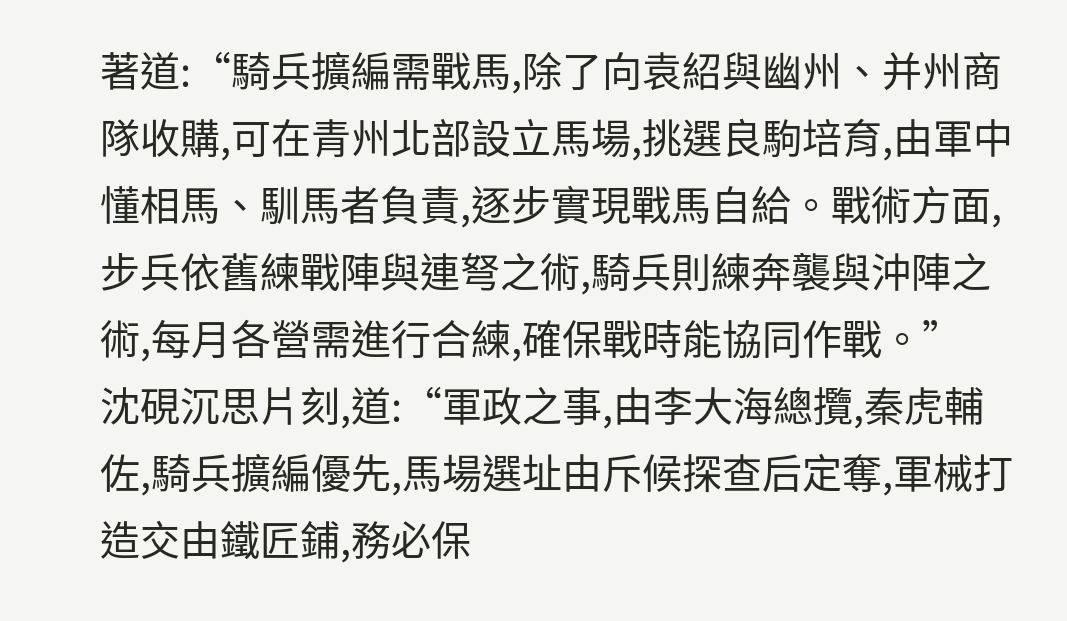著道:“騎兵擴編需戰馬,除了向袁紹與幽州、并州商隊收購,可在青州北部設立馬場,挑選良駒培育,由軍中懂相馬、馴馬者負責,逐步實現戰馬自給。戰術方面,步兵依舊練戰陣與連弩之術,騎兵則練奔襲與沖陣之術,每月各營需進行合練,確保戰時能協同作戰。”
沈硯沉思片刻,道:“軍政之事,由李大海總攬,秦虎輔佐,騎兵擴編優先,馬場選址由斥候探查后定奪,軍械打造交由鐵匠鋪,務必保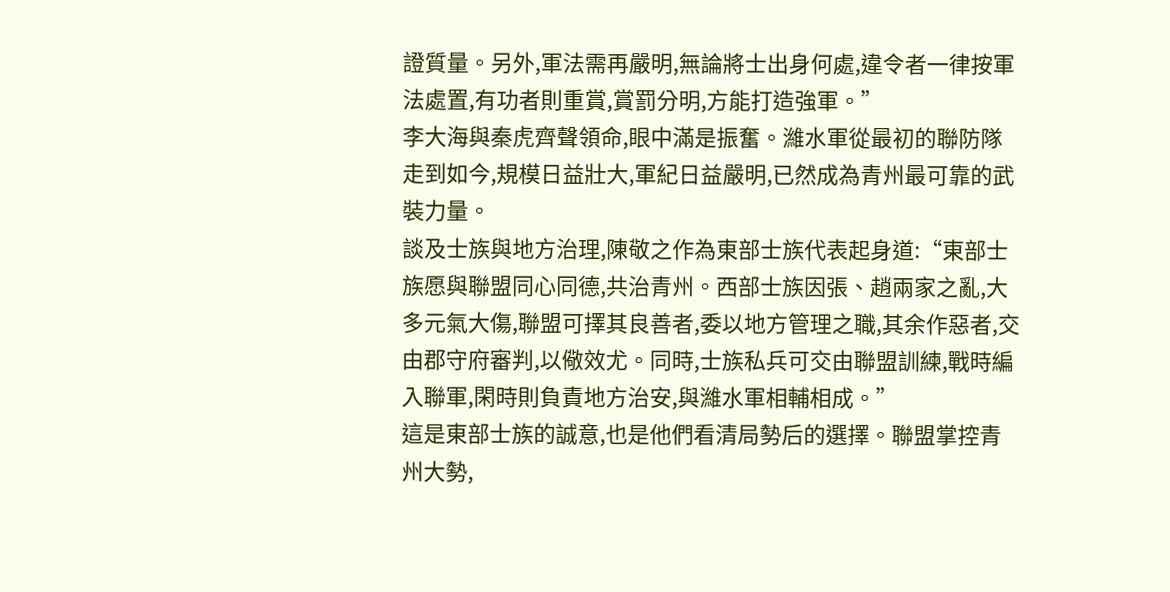證質量。另外,軍法需再嚴明,無論將士出身何處,違令者一律按軍法處置,有功者則重賞,賞罰分明,方能打造強軍。”
李大海與秦虎齊聲領命,眼中滿是振奮。濰水軍從最初的聯防隊走到如今,規模日益壯大,軍紀日益嚴明,已然成為青州最可靠的武裝力量。
談及士族與地方治理,陳敬之作為東部士族代表起身道:“東部士族愿與聯盟同心同德,共治青州。西部士族因張、趙兩家之亂,大多元氣大傷,聯盟可擇其良善者,委以地方管理之職,其余作惡者,交由郡守府審判,以儆效尤。同時,士族私兵可交由聯盟訓練,戰時編入聯軍,閑時則負責地方治安,與濰水軍相輔相成。”
這是東部士族的誠意,也是他們看清局勢后的選擇。聯盟掌控青州大勢,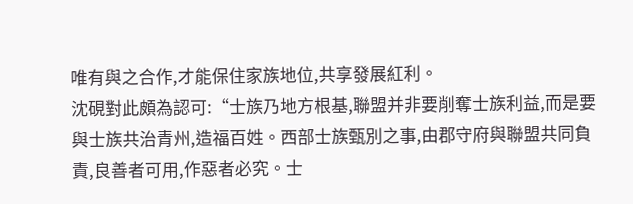唯有與之合作,才能保住家族地位,共享發展紅利。
沈硯對此頗為認可:“士族乃地方根基,聯盟并非要削奪士族利益,而是要與士族共治青州,造福百姓。西部士族甄別之事,由郡守府與聯盟共同負責,良善者可用,作惡者必究。士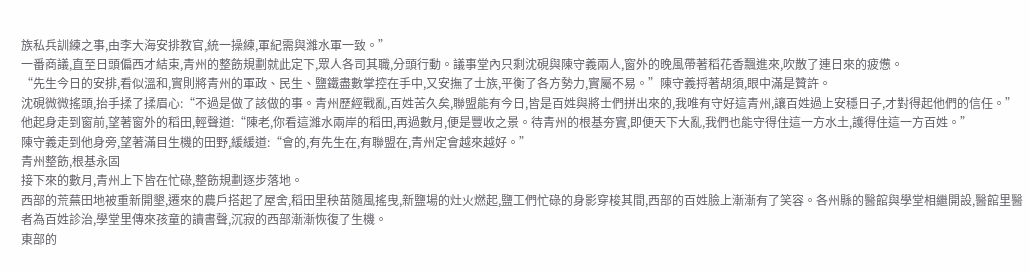族私兵訓練之事,由李大海安排教官,統一操練,軍紀需與濰水軍一致。”
一番商議,直至日頭偏西才結束,青州的整飭規劃就此定下,眾人各司其職,分頭行動。議事堂內只剩沈硯與陳守義兩人,窗外的晚風帶著稻花香飄進來,吹散了連日來的疲憊。
“先生今日的安排,看似溫和,實則將青州的軍政、民生、鹽鐵盡數掌控在手中,又安撫了士族,平衡了各方勢力,實屬不易。”陳守義捋著胡須,眼中滿是贊許。
沈硯微微搖頭,抬手揉了揉眉心:“不過是做了該做的事。青州歷經戰亂,百姓苦久矣,聯盟能有今日,皆是百姓與將士們拼出來的,我唯有守好這青州,讓百姓過上安穩日子,才對得起他們的信任。”
他起身走到窗前,望著窗外的稻田,輕聲道:“陳老,你看這濰水兩岸的稻田,再過數月,便是豐收之景。待青州的根基夯實,即便天下大亂,我們也能守得住這一方水土,護得住這一方百姓。”
陳守義走到他身旁,望著滿目生機的田野,緩緩道:“會的,有先生在,有聯盟在,青州定會越來越好。”
青州整飭,根基永固
接下來的數月,青州上下皆在忙碌,整飭規劃逐步落地。
西部的荒蕪田地被重新開墾,遷來的農戶搭起了屋舍,稻田里秧苗隨風搖曳,新鹽場的灶火燃起,鹽工們忙碌的身影穿梭其間,西部的百姓臉上漸漸有了笑容。各州縣的醫館與學堂相繼開設,醫館里醫者為百姓診治,學堂里傳來孩童的讀書聲,沉寂的西部漸漸恢復了生機。
東部的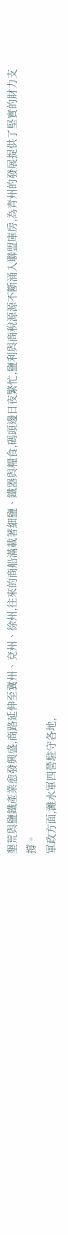墾荒與鹽鐵產業愈發興盛,商路延伸至冀州、兗州、徐州,往來的商船滿載著細鹽、鐵器與糧食,碼頭邊日夜繁忙,鹽利與商稅源源不斷涌入聯盟庫房,為青州的發展提供了堅實的財力支撐。
軍政方面,濰水軍四營駐守各地,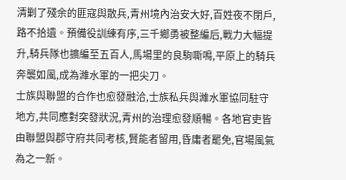清剿了殘余的匪寇與散兵,青州境內治安大好,百姓夜不閉戶,路不拾遺。預備役訓練有序,三千鄉勇被整編后,戰力大幅提升,騎兵隊也擴編至五百人,馬場里的良駒嘶鳴,平原上的騎兵奔襲如風,成為濰水軍的一把尖刀。
士族與聯盟的合作也愈發融洽,士族私兵與濰水軍協同駐守地方,共同應對突發狀況,青州的治理愈發順暢。各地官吏皆由聯盟與郡守府共同考核,賢能者留用,昏庸者罷免,官場風氣為之一新。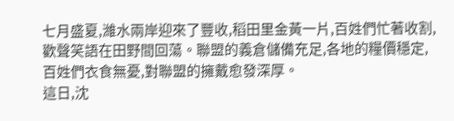七月盛夏,濰水兩岸迎來了豐收,稻田里金黃一片,百姓們忙著收割,歡聲笑語在田野間回蕩。聯盟的義倉儲備充足,各地的糧價穩定,百姓們衣食無憂,對聯盟的擁戴愈發深厚。
這日,沈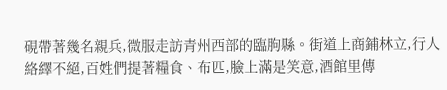硯帶著幾名親兵,微服走訪青州西部的臨朐縣。街道上商鋪林立,行人絡繹不絕,百姓們提著糧食、布匹,臉上滿是笑意,酒館里傳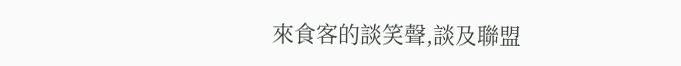來食客的談笑聲,談及聯盟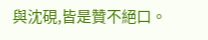與沈硯,皆是贊不絕口。